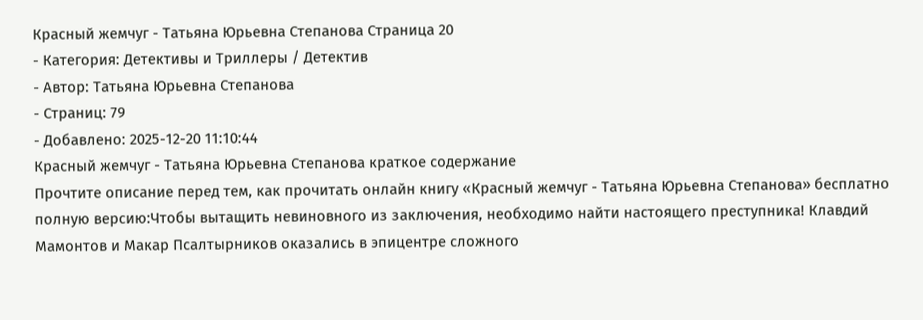Красный жемчуг - Татьяна Юрьевна Степанова Страница 20
- Категория: Детективы и Триллеры / Детектив
- Автор: Татьяна Юрьевна Степанова
- Страниц: 79
- Добавлено: 2025-12-20 11:10:44
Красный жемчуг - Татьяна Юрьевна Степанова краткое содержание
Прочтите описание перед тем, как прочитать онлайн книгу «Красный жемчуг - Татьяна Юрьевна Степанова» бесплатно полную версию:Чтобы вытащить невиновного из заключения, необходимо найти настоящего преступника! Клавдий Мамонтов и Макар Псалтырников оказались в эпицентре сложного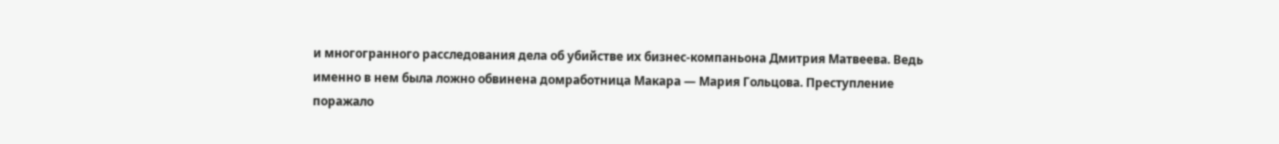и многогранного расследования дела об убийстве их бизнес-компаньона Дмитрия Матвеева. Ведь именно в нем была ложно обвинена домработница Макара — Мария Гольцова. Преступление поражало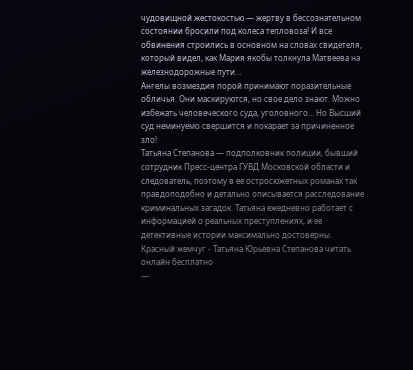чудовищной жестокостью — жертву в бессознательном состоянии бросили под колеса тепловоза! И все обвинения строились в основном на словах свидетеля, который видел, как Мария якобы толкнула Матвеева на железнодорожные пути…
Ангелы возмездия порой принимают поразительные обличья. Они маскируются, но свое дело знают. Можно избежать человеческого суда, уголовного… Но Высший суд неминуемо свершится и покарает за причиненное зло!
Татьяна Степанова — подполковник полиции, бывший сотрудник Пресс-центра ГУВД Московской области и следователь, поэтому в ее остросюжетных романах так правдоподобно и детально описывается расследование криминальных загадок. Татьяна ежедневно работает с информацией о реальных преступлениях, и ее детективные истории максимально достоверны.
Красный жемчуг - Татьяна Юрьевна Степанова читать онлайн бесплатно
—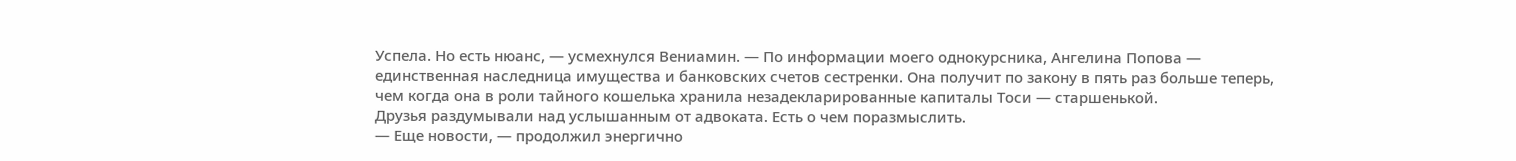Успела. Но есть нюанс, — усмехнулся Вениамин. — По информации моего однокурсника, Ангелина Попова — единственная наследница имущества и банковских счетов сестренки. Она получит по закону в пять раз больше теперь, чем когда она в роли тайного кошелька хранила незадекларированные капиталы Тоси — старшенькой.
Друзья раздумывали над услышанным от адвоката. Есть о чем поразмыслить.
— Еще новости, — продолжил энергично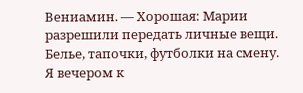Вениамин. — Хорошая: Марии разрешили передать личные вещи. Белье, тапочки, футболки на смену. Я вечером к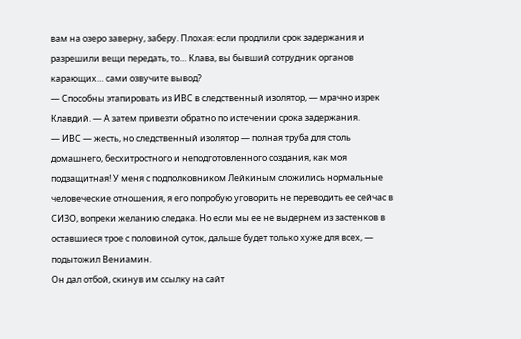вам на озеро заверну, заберу. Плохая: если продлили срок задержания и разрешили вещи передать, то… Клава, вы бывший сотрудник органов карающих… сами озвучите вывод?
— Способны этапировать из ИВС в следственный изолятор, — мрачно изрек Клавдий. — А затем привезти обратно по истечении срока задержания.
— ИВС — жесть, но следственный изолятор — полная труба для столь домашнего, бесхитростного и неподготовленного создания, как моя подзащитная! У меня с подполковником Лейкиным сложились нормальные человеческие отношения, я его попробую уговорить не переводить ее сейчас в СИЗО, вопреки желанию следака. Но если мы ее не выдернем из застенков в оставшиеся трое с половиной суток, дальше будет только хуже для всех, — подытожил Вениамин.
Он дал отбой, скинув им ссылку на сайт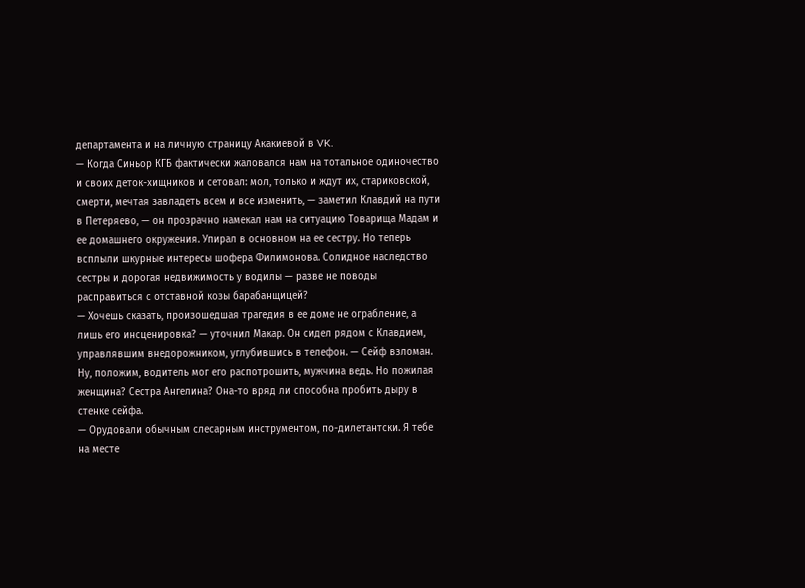департамента и на личную страницу Акакиевой в VK.
— Когда Синьор КГБ фактически жаловался нам на тотальное одиночество и своих деток-хищников и сетовал: мол, только и ждут их, стариковской, смерти, мечтая завладеть всем и все изменить, — заметил Клавдий на пути в Петеряево, — он прозрачно намекал нам на ситуацию Товарища Мадам и ее домашнего окружения. Упирал в основном на ее сестру. Но теперь всплыли шкурные интересы шофера Филимонова. Солидное наследство сестры и дорогая недвижимость у водилы — разве не поводы расправиться с отставной козы барабанщицей?
— Хочешь сказать, произошедшая трагедия в ее доме не ограбление, а лишь его инсценировка? — уточнил Макар. Он сидел рядом с Клавдием, управлявшим внедорожником, углубившись в телефон. — Сейф взломан. Ну, положим, водитель мог его распотрошить, мужчина ведь. Но пожилая женщина? Сестра Ангелина? Она-то вряд ли способна пробить дыру в стенке сейфа.
— Орудовали обычным слесарным инструментом, по-дилетантски. Я тебе на месте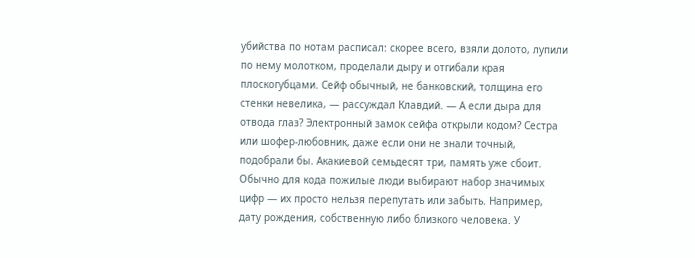убийства по нотам расписал: скорее всего, взяли долото, лупили по нему молотком, проделали дыру и отгибали края плоскогубцами. Сейф обычный, не банковский, толщина его стенки невелика, — рассуждал Клавдий. — А если дыра для отвода глаз? Электронный замок сейфа открыли кодом? Сестра или шофер-любовник, даже если они не знали точный, подобрали бы. Акакиевой семьдесят три, память уже сбоит. Обычно для кода пожилые люди выбирают набор значимых цифр — их просто нельзя перепутать или забыть. Например, дату рождения, собственную либо близкого человека. У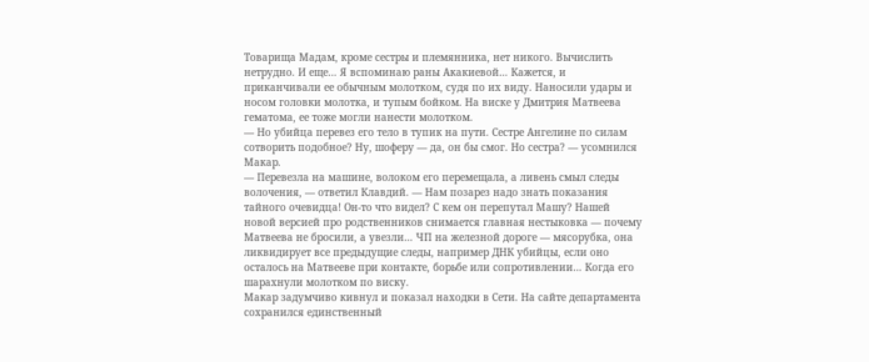Товарища Мадам, кроме сестры и племянника, нет никого. Вычислить нетрудно. И еще… Я вспоминаю раны Акакиевой… Кажется, и приканчивали ее обычным молотком, судя по их виду. Наносили удары и носом головки молотка, и тупым бойком. На виске у Дмитрия Матвеева гематома, ее тоже могли нанести молотком.
— Но убийца перевез его тело в тупик на пути. Сестре Ангелине по силам сотворить подобное? Ну, шоферу — да, он бы смог. Но сестра? — усомнился Макар.
— Перевезла на машине, волоком его перемещала, а ливень смыл следы волочения, — ответил Клавдий. — Нам позарез надо знать показания тайного очевидца! Он-то что видел? С кем он перепутал Машу? Нашей новой версией про родственников снимается главная нестыковка — почему Матвеева не бросили, а увезли… ЧП на железной дороге — мясорубка, она ликвидирует все предыдущие следы, например ДНК убийцы, если оно осталось на Матвееве при контакте, борьбе или сопротивлении… Когда его шарахнули молотком по виску.
Макар задумчиво кивнул и показал находки в Сети. На сайте департамента сохранился единственный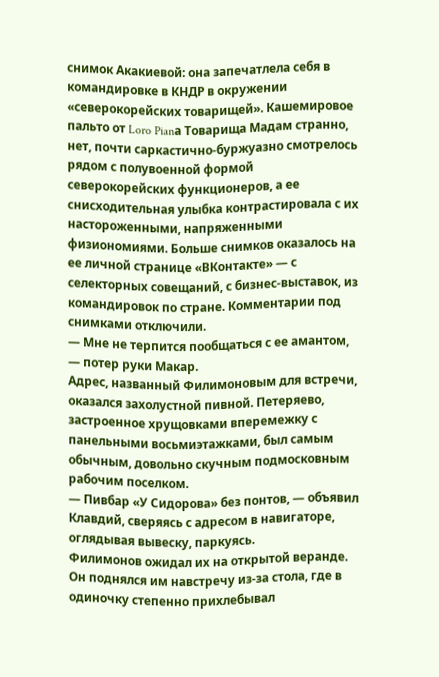снимок Акакиевой: она запечатлела себя в командировке в КНДР в окружении «северокорейских товарищей». Кашемировое пальто от Loro Pianа Товарища Мадам странно, нет, почти саркастично-буржуазно смотрелось рядом с полувоенной формой северокорейских функционеров, а ее снисходительная улыбка контрастировала с их настороженными, напряженными физиономиями. Больше снимков оказалось на ее личной странице «ВКонтакте» — с селекторных совещаний, с бизнес-выставок, из командировок по стране. Комментарии под снимками отключили.
— Мне не терпится пообщаться с ее амантом, — потер руки Макар.
Адрес, названный Филимоновым для встречи, оказался захолустной пивной. Петеряево, застроенное хрущовками вперемежку с панельными восьмиэтажками, был самым обычным, довольно скучным подмосковным рабочим поселком.
— Пивбар «У Сидорова» без понтов, — объявил Клавдий, сверяясь с адресом в навигаторе, оглядывая вывеску, паркуясь.
Филимонов ожидал их на открытой веранде. Он поднялся им навстречу из-за стола, где в одиночку степенно прихлебывал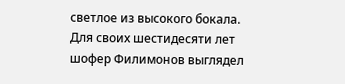светлое из высокого бокала. Для своих шестидесяти лет шофер Филимонов выглядел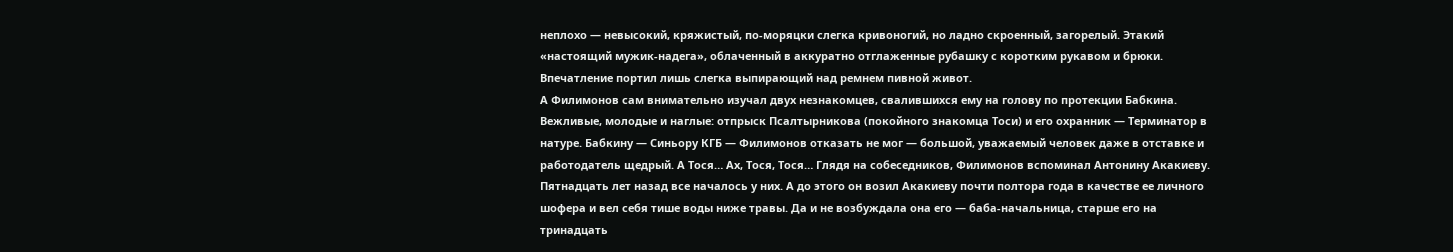неплохо — невысокий, кряжистый, по-моряцки слегка кривоногий, но ладно скроенный, загорелый. Этакий «настоящий мужик-надега», облаченный в аккуратно отглаженные рубашку с коротким рукавом и брюки. Впечатление портил лишь слегка выпирающий над ремнем пивной живот.
А Филимонов сам внимательно изучал двух незнакомцев, свалившихся ему на голову по протекции Бабкина. Вежливые, молодые и наглые: отпрыск Псалтырникова (покойного знакомца Тоси) и его охранник — Терминатор в натуре. Бабкину — Синьору КГБ — Филимонов отказать не мог — большой, уважаемый человек даже в отставке и работодатель щедрый. А Тося… Ах, Тося, Тося… Глядя на собеседников, Филимонов вспоминал Антонину Акакиеву. Пятнадцать лет назад все началось у них. А до этого он возил Акакиеву почти полтора года в качестве ее личного шофера и вел себя тише воды ниже травы. Да и не возбуждала она его — баба-начальница, старше его на тринадцать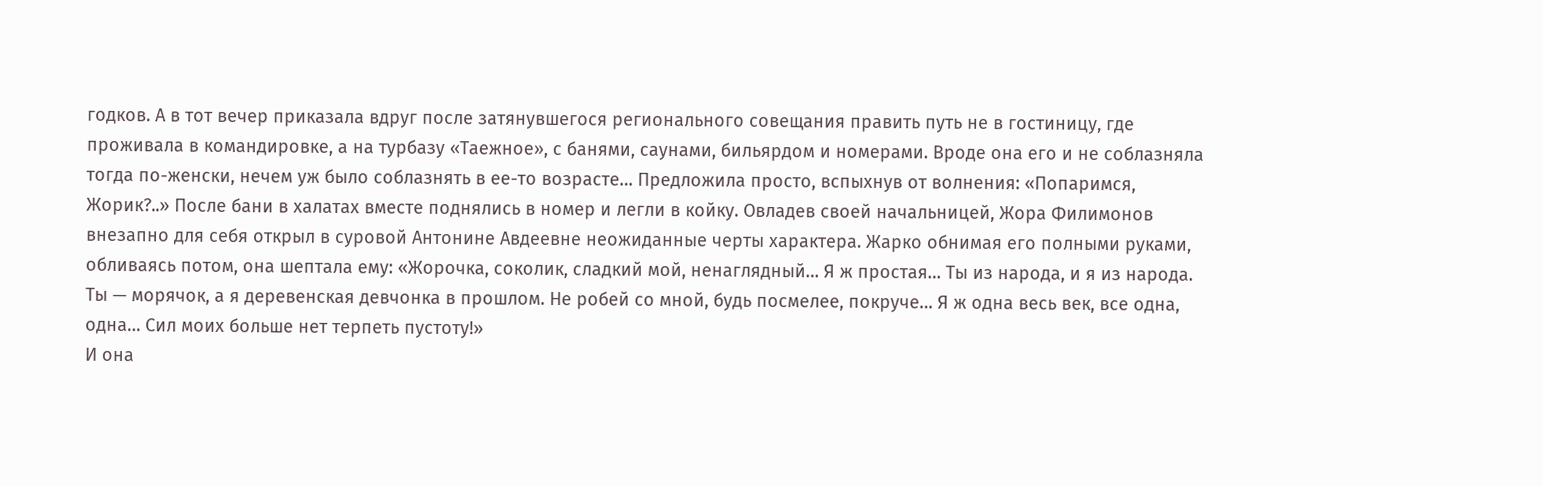годков. А в тот вечер приказала вдруг после затянувшегося регионального совещания править путь не в гостиницу, где проживала в командировке, а на турбазу «Таежное», с банями, саунами, бильярдом и номерами. Вроде она его и не соблазняла тогда по-женски, нечем уж было соблазнять в ее-то возрасте… Предложила просто, вспыхнув от волнения: «Попаримся, Жорик?..» После бани в халатах вместе поднялись в номер и легли в койку. Овладев своей начальницей, Жора Филимонов внезапно для себя открыл в суровой Антонине Авдеевне неожиданные черты характера. Жарко обнимая его полными руками, обливаясь потом, она шептала ему: «Жорочка, соколик, сладкий мой, ненаглядный… Я ж простая… Ты из народа, и я из народа. Ты — морячок, а я деревенская девчонка в прошлом. Не робей со мной, будь посмелее, покруче… Я ж одна весь век, все одна, одна… Сил моих больше нет терпеть пустоту!»
И она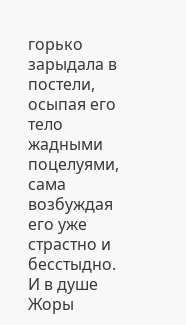горько зарыдала в постели, осыпая его тело жадными поцелуями, сама возбуждая его уже страстно и бесстыдно. И в душе Жоры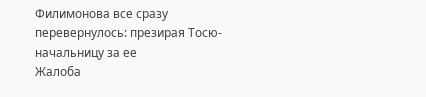Филимонова все сразу перевернулось: презирая Тосю-начальницу за ее
Жалоба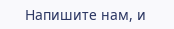Напишите нам, и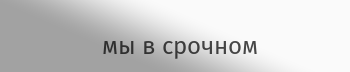мы в срочном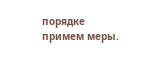порядке примем меры.